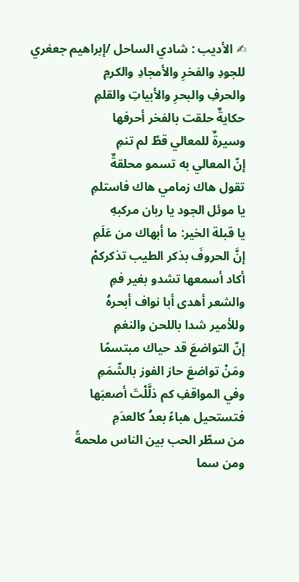✍ الأديب : شادي الساحل /إبراهيم جعغري
للجودِ والفخرِ والأمجادِ والكرمِ
والحرفِ والبحرِ والأبياتِ والقلمِ
حكايةٌ حلقت بالفخر أحرفها
وسيرةٌ للمعالي قطّ لم تنمِ
إنّ المعالي به تسمو محلقةٌ
تقول هاك زمامي هاك فاستلمِ
يا موئل الجود يا ربان مركبهِ
يا قبلة الخير: ما أبهاك من عَلَمِ
إنَّ الحروفَ بذكر الطيب تذكركمْ
أكاد أسمعها تشدو بغير فمِ
والشعر أهدى أبا نواف أبحرهُ
وللأمير شدا باللحن والنغمِ
إنّ التواضعَ قد حياك مبتسمًا
ومَنْ تواضعَ حاز الفوز بالشّمَمِ
وفي المواقفِ كم ذلَّلْتَ أصعبَها
فتستحيل هباءً بعدُ كالعدَمِ
من سطّر الحب بين الناس ملحمةً
ومن سما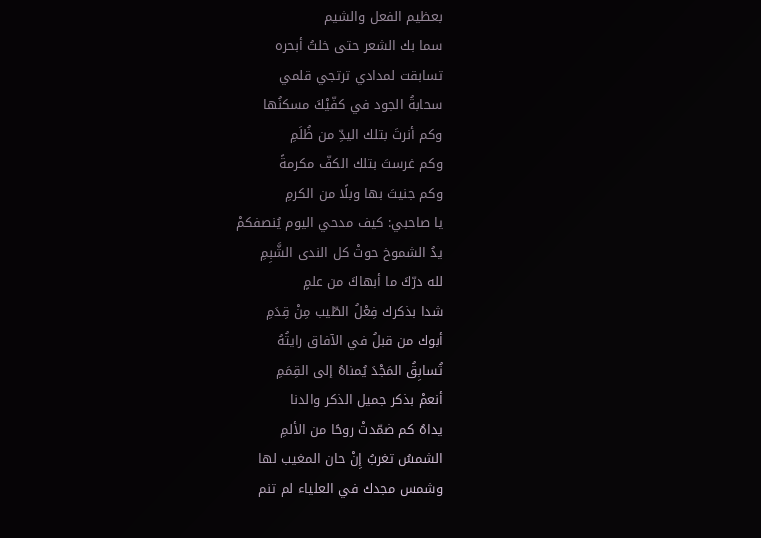بعظيم الفعل والشيم
سما بك الشعر حتى خلتُ أبحره
تسابقت لمدادي ترتجي قلمي
سحابةُ الجود في كفّيْكَ مسكنُها
وكم أنرتَ بتلك اليدِّ من ظُلَمِ
وكم غرستَ بتلك الكفّ مكرمةً
وكم جنيتَ بها وبلًا من الكرمِ
يا صاحبي: كيف مدحي اليوم يُنصفكمْ
يدُ الشموخ حوتْ كل الندى الشَّبِمِ
لله درّكَ ما أبهاكَ من علمٍ
شدا بذكرك فِعْلُ الطّيب مِنْ قِدَمِ
أبوك من قبلُ في الآفاق رايتُهُ
تُسابِقُ المَجْدَ يُمناهُ إلى القِمَمِ
أنعمْ بذكر جميل الذكر والدنا
يداهُ كم ضمّدتْ روحًا من الألمِ
الشمسُ تغربُ إِنْ حان المغيب لها
وشمس مجدك في العلياء لم تنم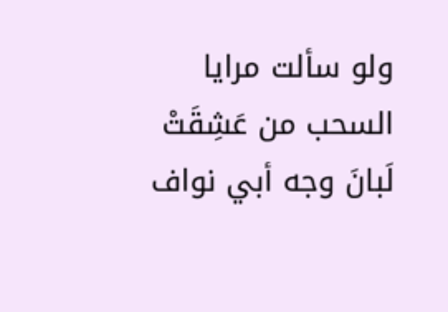ولو سألت مرايا السحب من عَشِقَتْ
لَبانَ وجه أبي نواف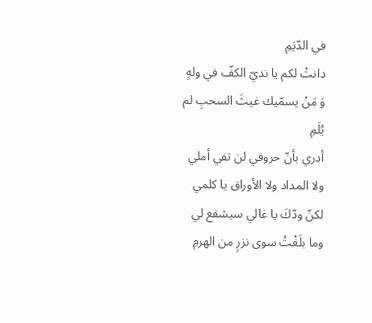في الدّيَمِ
دانتْ لكم يا نديّ الكفّ في ولهٍ
وَ مَنْ يسمّيك غيثَ السحبِ لم يُلَمِ
أدري بأنّ حروفي لن تفي أملي
ولا المداد ولا الأوراق يا كلمي
لكنّ ودّكَ يا غالي سيشفع لي
وما بلَغْتُ سوى نزرٍ من الهرمِ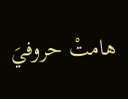هامتْ حروفيَ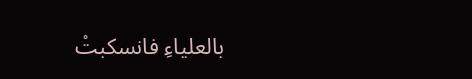بالعلياءِ فانسكبتْ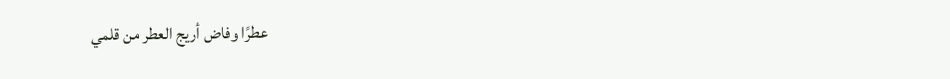عطرًا وفاض أريج العطر من قلمي